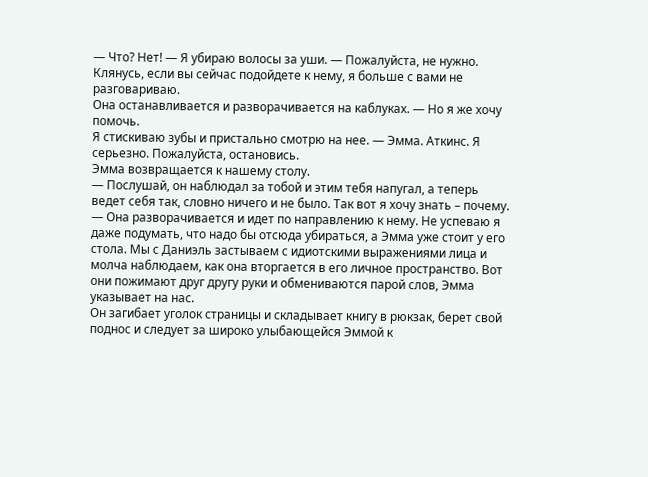— Что? Нет! — Я убираю волосы за уши. — Пожалуйста, не нужно. Клянусь, если вы сейчас подойдете к нему, я больше с вами не разговариваю.
Она останавливается и разворачивается на каблуках. — Но я же хочу помочь.
Я стискиваю зубы и пристально смотрю на нее. — Эмма. Аткинс. Я серьезно. Пожалуйста, остановись.
Эмма возвращается к нашему столу.
— Послушай, он наблюдал за тобой и этим тебя напугал, а теперь ведет себя так, словно ничего и не было. Так вот я хочу знать – почему. — Она разворачивается и идет по направлению к нему. Не успеваю я даже подумать, что надо бы отсюда убираться, а Эмма уже стоит у его стола. Мы с Даниэль застываем с идиотскими выражениями лица и молча наблюдаем, как она вторгается в его личное пространство. Вот они пожимают друг другу руки и обмениваются парой слов, Эмма указывает на нас.
Он загибает уголок страницы и складывает книгу в рюкзак, берет свой поднос и следует за широко улыбающейся Эммой к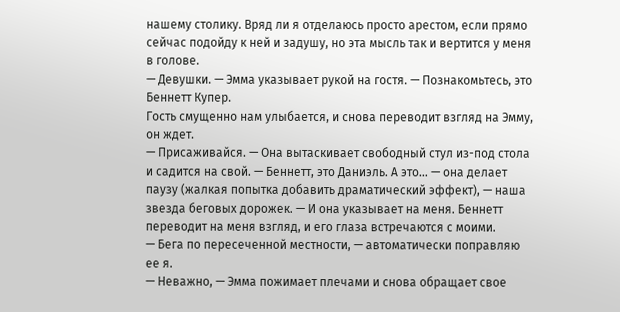нашему столику. Вряд ли я отделаюсь просто арестом, если прямо сейчас подойду к ней и задушу, но эта мысль так и вертится у меня в голове.
— Девушки. — Эмма указывает рукой на гостя. — Познакомьтесь, это Беннетт Купер.
Гость смущенно нам улыбается, и снова переводит взгляд на Эмму, он ждет.
— Присаживайся. — Она вытаскивает свободный стул из-под стола и садится на свой. — Беннетт, это Даниэль. А это… — она делает паузу (жалкая попытка добавить драматический эффект), — наша звезда беговых дорожек. — И она указывает на меня. Беннетт переводит на меня взгляд, и его глаза встречаются с моими.
— Бега по пересеченной местности, — автоматически поправляю ее я.
— Неважно, — Эмма пожимает плечами и снова обращает свое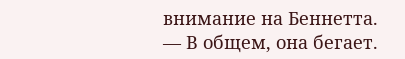внимание на Беннетта. — В общем, она бегает.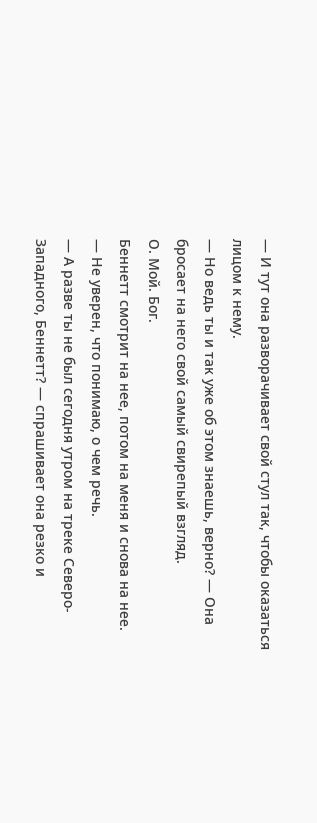— И тут она разворачивает свой стул так, чтобы оказаться лицом к нему.
— Но ведь ты и так уже об этом знаешь, верно? — Она бросает на него свой самый свирепый взгляд.
О. Мой. Бог.
Беннетт смотрит на нее, потом на меня и снова на нее.
— Не уверен, что понимаю, о чем речь.
— А разве ты не был сегодня утром на треке Северо-Западного, Беннетт? — спрашивает она резко и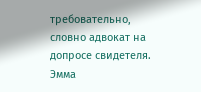требовательно, словно адвокат на допросе свидетеля. Эмма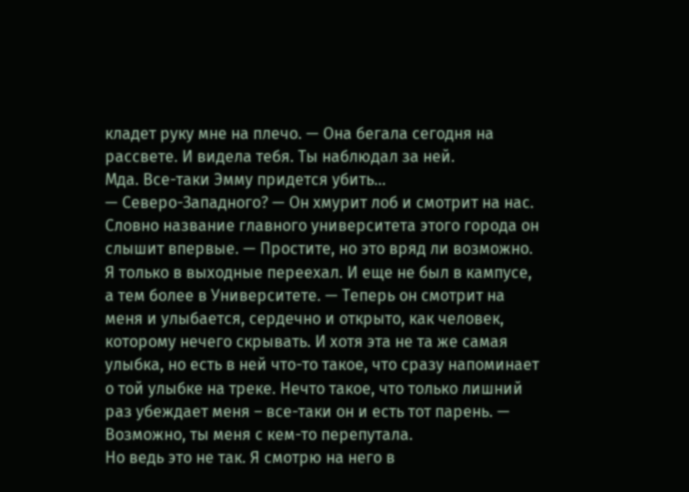кладет руку мне на плечо. — Она бегала сегодня на рассвете. И видела тебя. Ты наблюдал за ней.
Мда. Все-таки Эмму придется убить…
— Северо-Западного? — Он хмурит лоб и смотрит на нас. Словно название главного университета этого города он слышит впервые. — Простите, но это вряд ли возможно. Я только в выходные переехал. И еще не был в кампусе, а тем более в Университете. — Теперь он смотрит на меня и улыбается, сердечно и открыто, как человек, которому нечего скрывать. И хотя эта не та же самая улыбка, но есть в ней что-то такое, что сразу напоминает о той улыбке на треке. Нечто такое, что только лишний раз убеждает меня – все-таки он и есть тот парень. — Возможно, ты меня с кем-то перепутала.
Но ведь это не так. Я смотрю на него в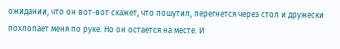ожидании, что он вот-вот скажет, что пошутил, перегнется через стол и дружески похлопает меня по руке. Но он остается на месте. И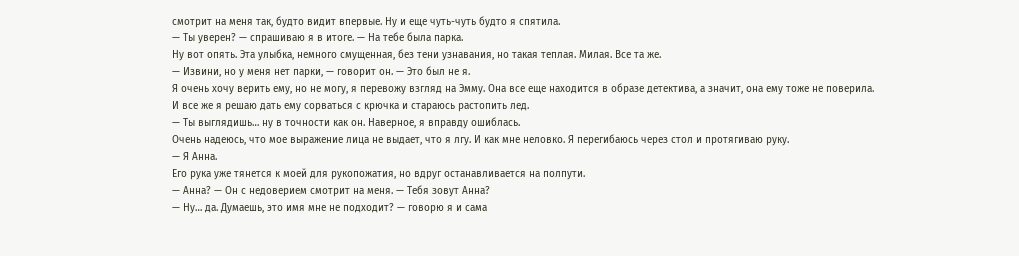смотрит на меня так, будто видит впервые. Ну и еще чуть-чуть будто я спятила.
— Ты уверен? — спрашиваю я в итоге. — На тебе была парка.
Ну вот опять. Эта улыбка, немного смущенная, без тени узнавания, но такая теплая. Милая. Все та же.
— Извини, но у меня нет парки, — говорит он. — Это был не я.
Я очень хочу верить ему, но не могу, я перевожу взгляд на Эмму. Она все еще находится в образе детектива, а значит, она ему тоже не поверила.
И все же я решаю дать ему сорваться с крючка и стараюсь растопить лед.
— Ты выглядишь… ну в точности как он. Наверное, я вправду ошиблась.
Очень надеюсь, что мое выражение лица не выдает, что я лгу. И как мне неловко. Я перегибаюсь через стол и протягиваю руку.
— Я Анна.
Его рука уже тянется к моей для рукопожатия, но вдруг останавливается на полпути.
— Анна? — Он с недоверием смотрит на меня. — Тебя зовут Анна?
— Ну… да. Думаешь, это имя мне не подходит? — говорю я и сама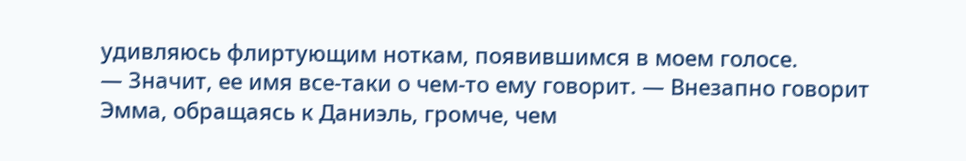удивляюсь флиртующим ноткам, появившимся в моем голосе.
— Значит, ее имя все-таки о чем-то ему говорит. — Внезапно говорит Эмма, обращаясь к Даниэль, громче, чем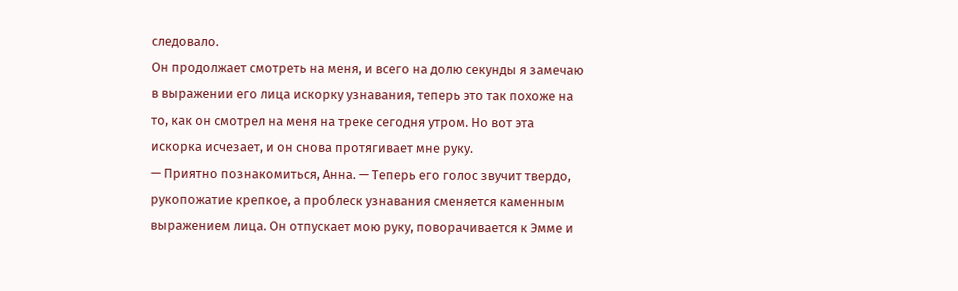следовало.
Он продолжает смотреть на меня, и всего на долю секунды я замечаю в выражении его лица искорку узнавания, теперь это так похоже на то, как он смотрел на меня на треке сегодня утром. Но вот эта искорка исчезает, и он снова протягивает мне руку.
— Приятно познакомиться, Анна. — Теперь его голос звучит твердо, рукопожатие крепкое, а проблеск узнавания сменяется каменным выражением лица. Он отпускает мою руку, поворачивается к Эмме и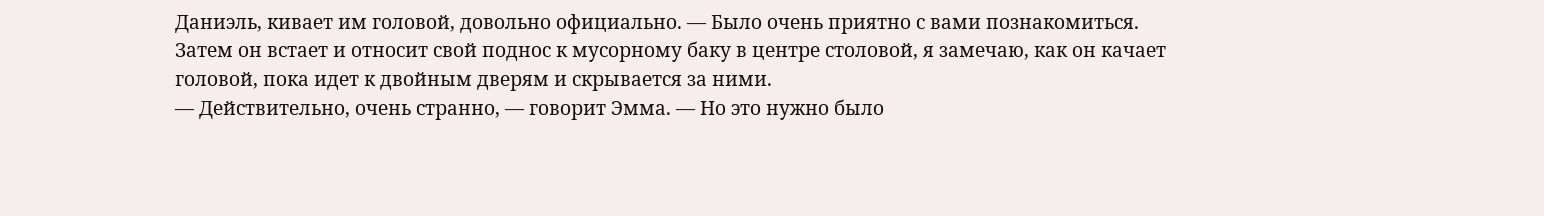Даниэль, кивает им головой, довольно официально. — Было очень приятно с вами познакомиться.
Затем он встает и относит свой поднос к мусорному баку в центре столовой, я замечаю, как он качает головой, пока идет к двойным дверям и скрывается за ними.
— Действительно, очень странно, — говорит Эмма. — Но это нужно было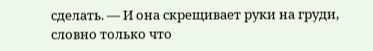сделать. — И она скрещивает руки на груди, словно только что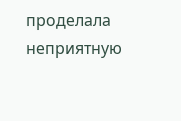проделала неприятную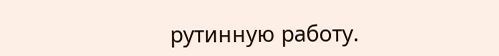рутинную работу.